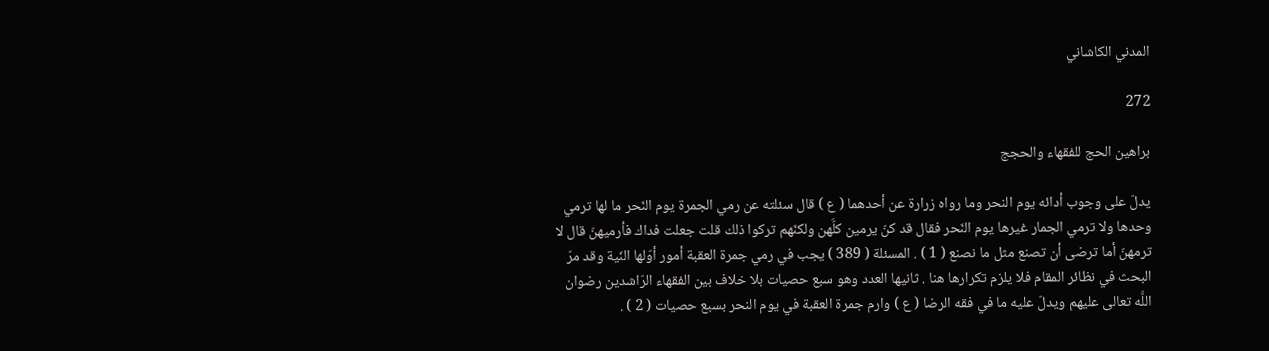المدني الكاشاني

272

براهين الحج للفقهاء والحجج

يدلّ على وجوب أدائه يوم النحر وما رواه زرارة عن أحدهما ( ع ) قال سئلته عن رمي الجمرة يوم النّحر ما لها ترمي وحدها ولا ترمي الجمار غيرها يوم النّحر فقال قد كنّ يرمين كلَّهن ولكنّهم تركوا ذلك قلت جعلت فداك فأرميهنّ قال لا ترمهنّ أما ترضى أن تصنع مثل ما نصنع ( 1 ) . المسئلة ( 389 ) يجب في رمي جمرة العقبة أمور أوّلها النّية وقد مرّ البحث في نظائر المقام فلا يلزم تكرارها هنا . ثانيها العدد وهو سبع حصيات بلا خلاف بين الفقهاء الرّاشدين رضوان اللَّه تعالى عليهم ويدلّ عليه ما في فقه الرضا ( ع ) وارم جمرة العقبة في يوم النحر بسبع حصيات ( 2 ) .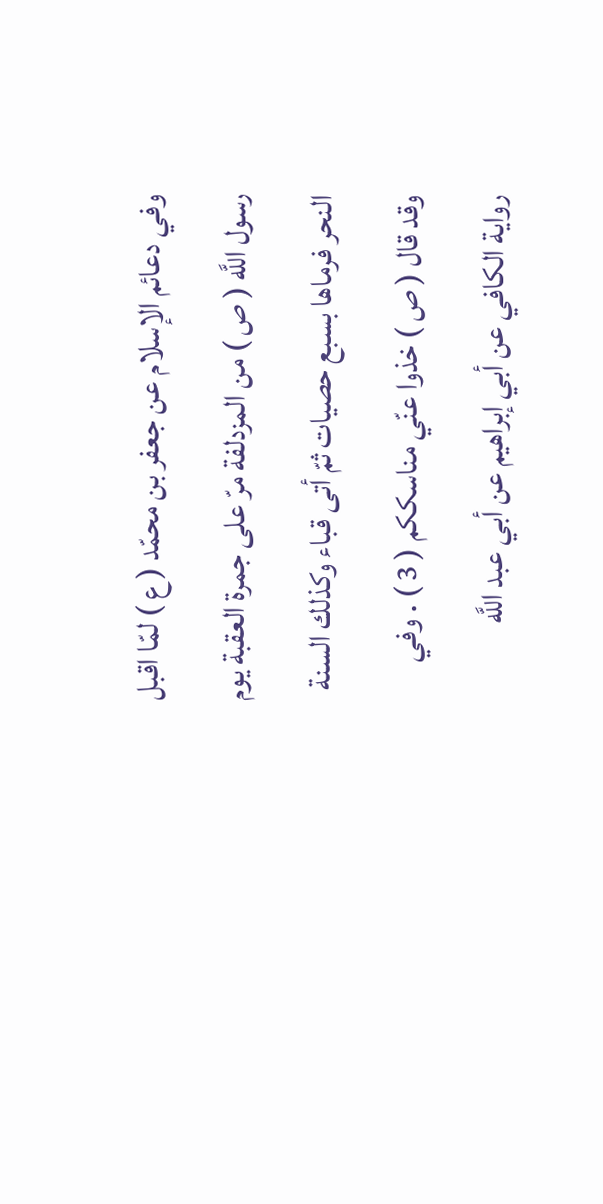وفي دعائم الإسلام عن جعفر بن محمّد ( ع ) لمّا اقبل رسول اللَّه ( ص ) من المزدلفة مرّ على جمرة العقبة يوم النحر فرماها بسبع حصيات ثمّ أتى قباء وكذلك السنة وقد قال ( ص ) خذوا عنّي مناسككم ( 3 ) . وفي رواية الكافي عن أبي إبراهيم عن أبي عبد اللَّه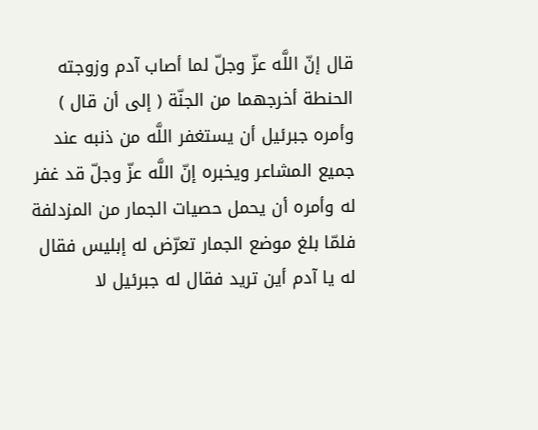قال إنّ اللَّه عزّ وجلّ لما أصاب آدم وزوجته الحنطة أخرجهما من الجنّة ( إلى أن قال ) وأمره جبرئيل أن يستغفر اللَّه من ذنبه عند جميع المشاعر ويخبره إنّ اللَّه عزّ وجلّ قد غفر له وأمره أن يحمل حصيات الجمار من المزدلفة فلمّا بلغ موضع الجمار تعرّض له إبليس فقال له يا آدم أين تريد فقال له جبرئيل لا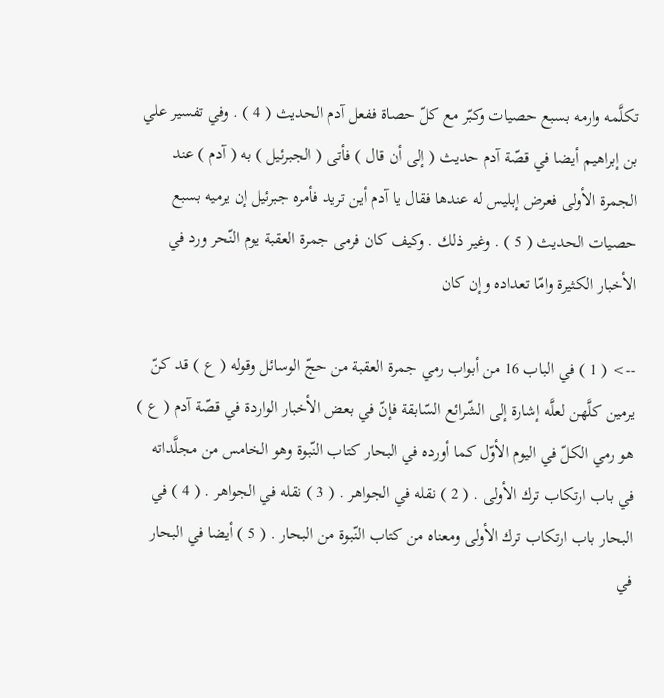تكلَّمه وارمه بسبع حصيات وكبّر مع كلّ حصاة ففعل آدم الحديث ( 4 ) . وفي تفسير علي بن إبراهيم أيضا في قصّة آدم حديث ( إلى أن قال ) فأتى ( الجبرئيل ) به ( آدم ) عند الجمرة الأولى فعرض إبليس له عندها فقال يا آدم أين تريد فأمره جبرئيل إن يرميه بسبع حصيات الحديث ( 5 ) . وغير ذلك . وكيف كان فرمى جمرة العقبة يوم النّحر ورد في الأخبار الكثيرة وامّا تعداده وإن كان

--> ( 1 ) في الباب 16 من أبواب رمي جمرة العقبة من حجّ الوسائل وقوله ( ع ) قد كنّ يرمين كلَّهن لعلَّه إشارة إلى الشّرائع السّابقة فإنّ في بعض الأخبار الواردة في قصّة آدم ( ع ) هو رمي الكلّ في اليوم الأوّل كما أورده في البحار كتاب النّبوة وهو الخامس من مجلَّداته في باب ارتكاب ترك الأولى . ( 2 ) نقله في الجواهر . ( 3 ) نقله في الجواهر . ( 4 ) في البحار باب ارتكاب ترك الأولى ومعناه من كتاب النّبوة من البحار . ( 5 ) أيضا في البحار في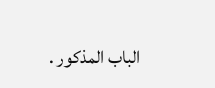الباب المذكور .